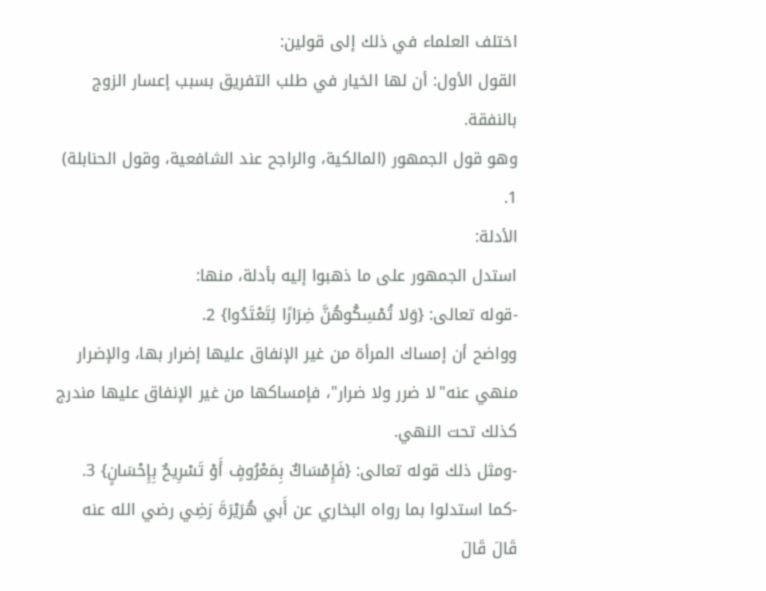اختلف العلماء في ذلك إلى قولين:
القول الأول: أن لها الخيار في طلب التفريق بسبب إعسار الزوج بالنفقة.
وهو قول الجمهور (المالكية، والراجح عند الشافعية، وقول الحنابلة) 1.
الأدلة:
استدل الجمهور على ما ذهبوا إليه بأدلة، منها:
-قوله تعالى: {وَلا تُمْسِكُوهُنَّ ضِرَارًا لِتَعْتَدُوا} 2.
وواضح أن إمساك المرأة من غير الإنفاق عليها إضرار بها، والإضرار منهي عنه"لا ضرر ولا ضرار"، فإمساكها من غير الإنفاق عليها مندرج كذلك تحت النهي.
-ومثل ذلك قوله تعالى: {فَإِمْسَاكٌ بِمَعْرُوفٍ أَوْ تَسْرِيحٌ بِإِحْسَانٍ} 3.
-كما استدلوا بما رواه البخاري عن أَبي هُرَيْرَةَ رَضِي رضي الله عنه قَالَ قَالَ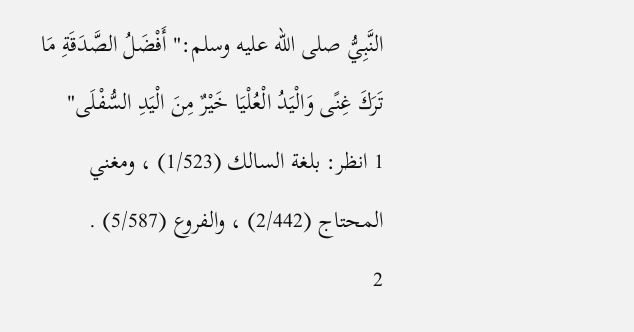النَّبِيُّ صلى الله عليه وسلم:"أَفْضَلُ الصَّدَقَةِ مَا تَرَكَ غِنًى وَالْيَدُ الْعُلْيَا خَيْرٌ مِنَ الْيَدِ السُّفْلَى"
1 انظر: بلغة السالك (1/523) ، ومغني المحتاج (2/442) ، والفروع (5/587) .
2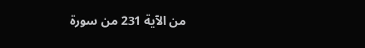من الآية 231 من سورة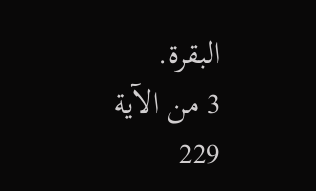البقرة.
3 من الآية 229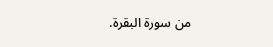من سورة البقرة.